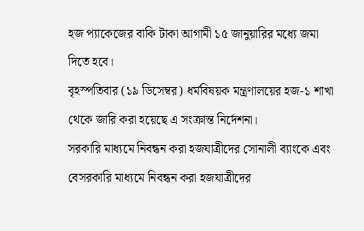হজ প্যাকেজের বাকি টাকা আগামী ১৫ জানুয়ারির মধ্যে জমা দিতে হবে।
বৃহস্পতিবার (১৯ ডিসেম্বর) ধর্মবিষয়ক মন্ত্রণালয়ের হজ-১ শাখা থেকে জারি করা হয়েছে এ সংক্রান্ত নির্দেশনা।
সরকারি মাধ্যমে নিবন্ধন করা হজযাত্রীদের সোনালী ব্যাংকে এবং বেসরকারি মাধ্যমে নিবন্ধন করা হজযাত্রীদের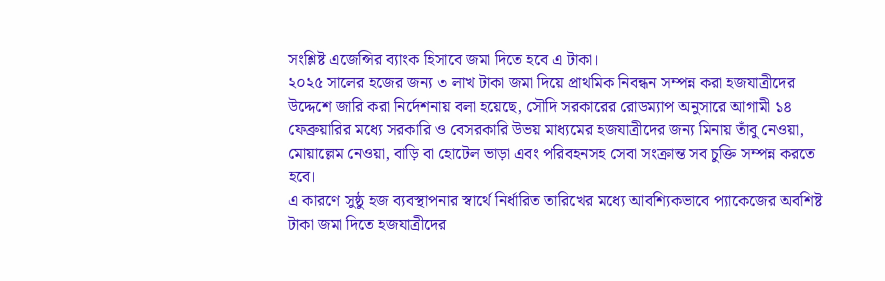সংশ্লিষ্ট এজেন্সির ব্যাংক হিসাবে জমা দিতে হবে এ টাকা।
২০২৫ সালের হজের জন্য ৩ লাখ টাকা জমা দিয়ে প্রাথমিক নিবন্ধন সম্পন্ন করা হজযাত্রীদের উদ্দেশে জারি করা নির্দেশনায় বলা হয়েছে, সৌদি সরকারের রোডম্যাপ অনুসারে আগামী ১৪ ফেব্রুয়ারির মধ্যে সরকারি ও বেসরকারি উভয় মাধ্যমের হজযাত্রীদের জন্য মিনায় তাঁবু নেওয়া, মোয়াল্লেম নেওয়া, বাড়ি বা হোটেল ভাড়া এবং পরিবহনসহ সেবা সংক্রান্ত সব চুক্তি সম্পন্ন করতে হবে।
এ কারণে সুষ্ঠু হজ ব্যবস্থাপনার স্বার্থে নির্ধারিত তারিখের মধ্যে আবশ্যিকভাবে প্যাকেজের অবশিষ্ট টাকা জমা দিতে হজযাত্রীদের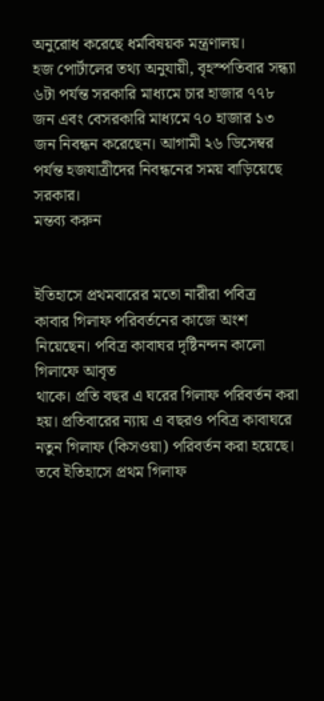অনুরোধ করেছে ধর্মবিষয়ক মন্ত্রণালয়।
হজ পোর্টালের তথ্য অনুযায়ী, বৃহস্পতিবার সন্ধ্যা ৬টা পর্যন্ত সরকারি মাধ্যমে চার হাজার ৭৭৮ জন এবং বেসরকারি মাধ্যমে ৭০ হাজার ১৩ জন নিবন্ধন করেছেন। আগামী ২৬ ডিসেম্বর পর্যন্ত হজযাত্রীদের নিবন্ধনের সময় বাড়িয়েছে সরকার।
মন্তব্য করুন


ইতিহাসে প্রথমবারের মতো নারীরা পবিত্র
কাবার গিলাফ পরিবর্তনের কাজে অংশ নিয়েছেন। পবিত্র কাবাঘর দৃষ্টিনন্দন কালো গিলাফে আবৃত
থাকে। প্রতি বছর এ ঘরের গিলাফ পরিবর্তন করা হয়। প্রতিবারের ন্যায় এ বছরও পবিত্র কাবাঘরে
নতুন গিলাফ (কিসওয়া) পরিবর্তন করা হয়েছে। তবে ইতিহাসে প্রথম গিলাফ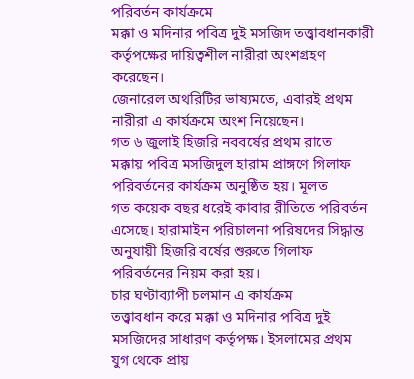পরিবর্তন কার্যক্রমে
মক্কা ও মদিনার পবিত্র দুই মসজিদ তত্ত্বাবধানকারী কর্তৃপক্ষের দায়িত্বশীল নারীরা অংশগ্রহণ
করেছেন।
জেনারেল অথরিটির ভাষ্যমতে, এবারই প্রথম
নারীরা এ কার্যক্রমে অংশ নিয়েছেন।
গত ৬ জুলাই হিজরি নববর্ষের প্রথম রাতে
মক্কায় পবিত্র মসজিদুল হারাম প্রাঙ্গণে গিলাফ পরিবর্তনের কার্যক্রম অনুষ্ঠিত হয়। মূলত
গত কয়েক বছর ধরেই কাবার রীতিতে পরিবর্তন এসেছে। হারামাইন পরিচালনা পরিষদের সিদ্ধান্ত
অনুযায়ী হিজরি বর্ষের শুরুতে গিলাফ পরিবর্তনের নিয়ম করা হয়।
চার ঘণ্টাব্যাপী চলমান এ কার্যক্রম
তত্ত্বাবধান করে মক্কা ও মদিনার পবিত্র দুই মসজিদের সাধারণ কর্তৃপক্ষ। ইসলামের প্রথম
যুগ থেকে প্রায়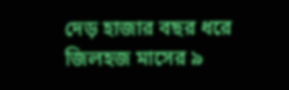দেড় হাজার বছর ধরে জিলহজ মাসের ৯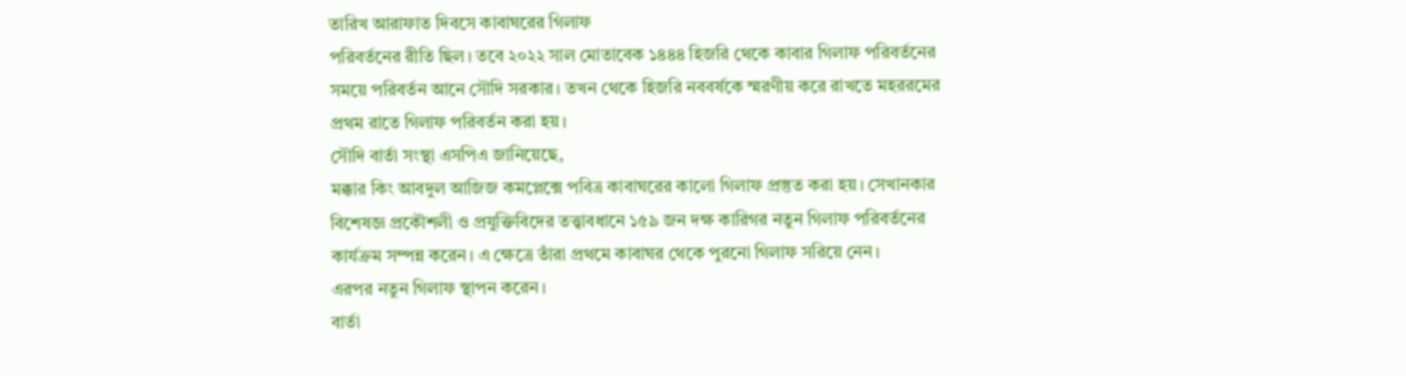তারিখ আরাফাত দিবসে কাবাঘরের গিলাফ
পরিবর্তনের রীতি ছিল। তবে ২০২২ সাল মোতাবেক ১৪৪৪ হিজরি থেকে কাবার গিলাফ পরিবর্তনের
সময়ে পরিবর্তন আনে সৌদি সরকার। তখন থেকে হিজরি নববর্ষকে স্মরণীয় করে রাখতে মহররমের
প্রথম রাতে গিলাফ পরিবর্তন করা হয়।
সৌদি বার্তা সংস্থা এসপিএ জানিয়েছে,
মক্কার কিং আবদুল আজিজ কমপ্লেক্সে পবিত্র কাবাঘরের কালো গিলাফ প্রস্তুত করা হয়। সেখানকার
বিশেষজ্ঞ প্রকৌশলী ও প্রযুক্তিবিদের তত্ত্বাবধানে ১৫৯ জন দক্ষ কারিগর নতুন গিলাফ পরিবর্তনের
কার্যক্রম সম্পন্ন করেন। এ ক্ষেত্রে তাঁরা প্রথমে কাবাঘর থেকে পুরনো গিলাফ সরিয়ে নেন।
এরপর নতুন গিলাফ স্থাপন করেন।
বার্তা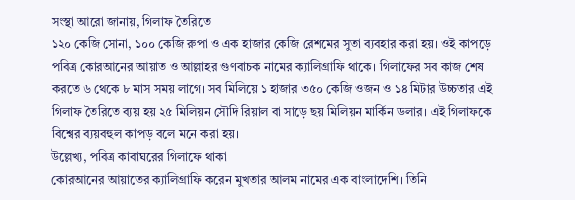সংস্থা আরো জানায়, গিলাফ তৈরিতে
১২০ কেজি সোনা, ১০০ কেজি রুপা ও এক হাজার কেজি রেশমের সুতা ব্যবহার করা হয়। ওই কাপড়ে
পবিত্র কোরআনের আয়াত ও আল্লাহর গুণবাচক নামের ক্যালিগ্রাফি থাকে। গিলাফের সব কাজ শেষ
করতে ৬ থেকে ৮ মাস সময় লাগে। সব মিলিয়ে ১ হাজার ৩৫০ কেজি ওজন ও ১৪ মিটার উচ্চতার এই
গিলাফ তৈরিতে ব্যয় হয় ২৫ মিলিয়ন সৌদি রিয়াল বা সাড়ে ছয় মিলিয়ন মার্কিন ডলার। এই গিলাফকে
বিশ্বের ব্যয়বহুল কাপড় বলে মনে করা হয়।
উল্লেখ্য, পবিত্র কাবাঘরের গিলাফে থাকা
কোরআনের আয়াতের ক্যালিগ্রাফি করেন মুখতার আলম নামের এক বাংলাদেশি। তিনি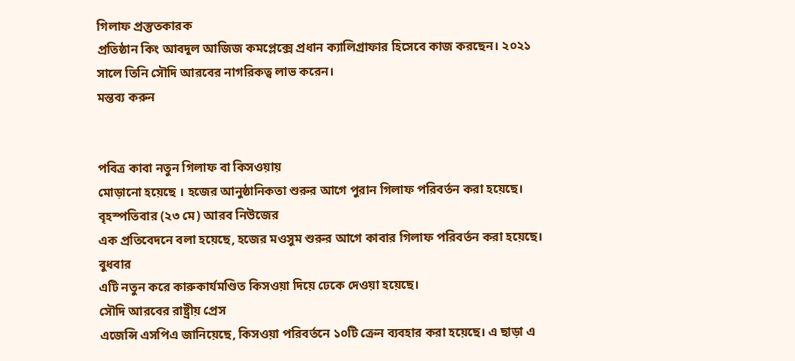গিলাফ প্রস্তুতকারক
প্রতিষ্ঠান কিং আবদুল আজিজ কমপ্লেক্সে প্রধান ক্যালিগ্রাফার হিসেবে কাজ করছেন। ২০২১
সালে তিনি সৌদি আরবের নাগরিকত্ব লাভ করেন।
মন্তব্য করুন


পবিত্র কাবা নতুন গিলাফ বা কিসওয়ায়
মোড়ানো হয়েছে । হজের আনুষ্ঠানিকতা শুরুর আগে পুরান গিলাফ পরিবর্তন করা হয়েছে।
বৃহস্পতিবার (২৩ মে) আরব নিউজের
এক প্রতিবেদনে বলা হয়েছে, হজের মওসুম শুরুর আগে কাবার গিলাফ পরিবর্তন করা হয়েছে। বুধবার
এটি নতুন করে কারুকার্যমণ্ডিত কিসওয়া দিয়ে ঢেকে দেওয়া হয়েছে।
সৌদি আরবের রাষ্ট্রীয় প্রেস
এজেন্সি এসপিএ জানিয়েছে, কিসওয়া পরিবর্তনে ১০টি ক্রেন ব্যবহার করা হয়েছে। এ ছাড়া এ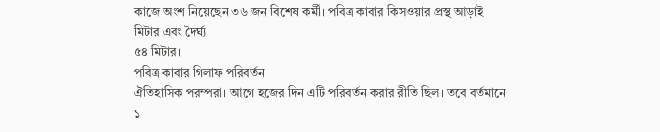কাজে অংশ নিয়েছেন ৩৬ জন বিশেষ কর্মী। পবিত্র কাবার কিসওয়ার প্রস্থ আড়াই মিটার এবং দৈর্ঘ্য
৫৪ মিটার।
পবিত্র কাবার গিলাফ পরিবর্তন
ঐতিহাসিক পরম্পরা। আগে হজের দিন এটি পরিবর্তন করার রীতি ছিল। তবে বর্তমানে ১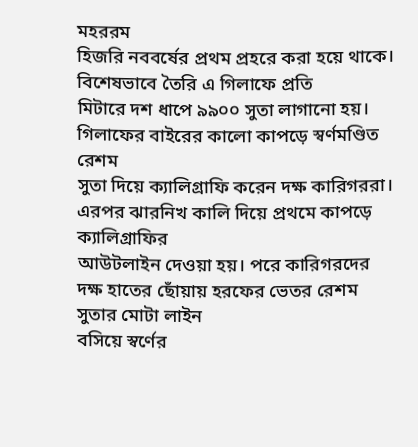মহররম
হিজরি নববর্ষের প্রথম প্রহরে করা হয়ে থাকে।
বিশেষভাবে তৈরি এ গিলাফে প্রতি
মিটারে দশ ধাপে ৯৯০০ সুতা লাগানো হয়। গিলাফের বাইরের কালো কাপড়ে স্বর্ণমণ্ডিত রেশম
সুতা দিয়ে ক্যালিগ্রাফি করেন দক্ষ কারিগররা। এরপর ঝারনিখ কালি দিয়ে প্রথমে কাপড়ে ক্যালিগ্রাফির
আউটলাইন দেওয়া হয়। পরে কারিগরদের দক্ষ হাতের ছোঁয়ায় হরফের ভেতর রেশম সুতার মোটা লাইন
বসিয়ে স্বর্ণের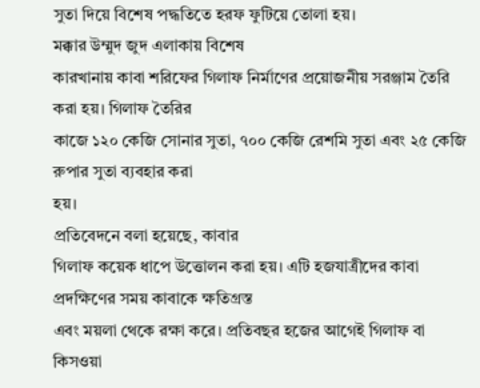সুতা দিয়ে বিশেষ পদ্ধতিতে হরফ ফুটিয়ে তোলা হয়।
মক্কার উম্মুদ জুদ এলাকায় বিশেষ
কারখানায় কাবা শরিফের গিলাফ নির্মাণের প্রয়োজনীয় সরঞ্জাম তৈরি করা হয়। গিলাফ তৈরির
কাজে ১২০ কেজি সোনার সুতা, ৭০০ কেজি রেশমি সুতা এবং ২৫ কেজি রুপার সুতা ব্যবহার করা
হয়।
প্রতিবেদনে বলা হয়েছে, কাবার
গিলাফ কয়েক ধাপে উত্তোলন করা হয়। এটি হজযাত্রীদের কাবা প্রদক্ষিণের সময় কাবাকে ক্ষতিগ্রস্ত
এবং ময়লা থেকে রক্ষা করে। প্রতিবছর হজের আগেই গিলাফ বা কিসওয়া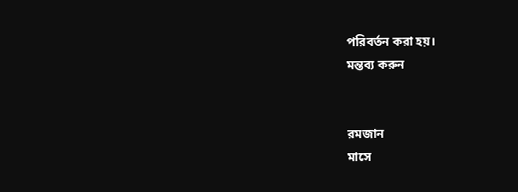পরিবর্তন করা হয়।
মন্তব্য করুন


রমজান
মাসে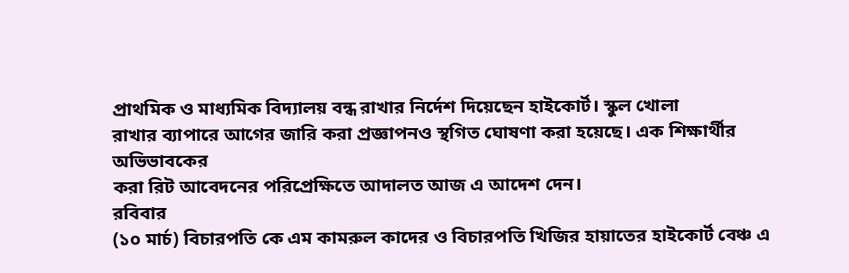প্রাথমিক ও মাধ্যমিক বিদ্যালয় বন্ধ রাখার নির্দেশ দিয়েছেন হাইকোর্ট। স্কুল খোলা
রাখার ব্যাপারে আগের জারি করা প্রজ্ঞাপনও স্থগিত ঘোষণা করা হয়েছে। এক শিক্ষার্থীর অভিভাবকের
করা রিট আবেদনের পরিপ্রেক্ষিতে আদালত আজ এ আদেশ দেন।
রবিবার
(১০ মার্চ) বিচারপতি কে এম কামরুল কাদের ও বিচারপতি খিজির হায়াতের হাইকোর্ট বেঞ্চ এ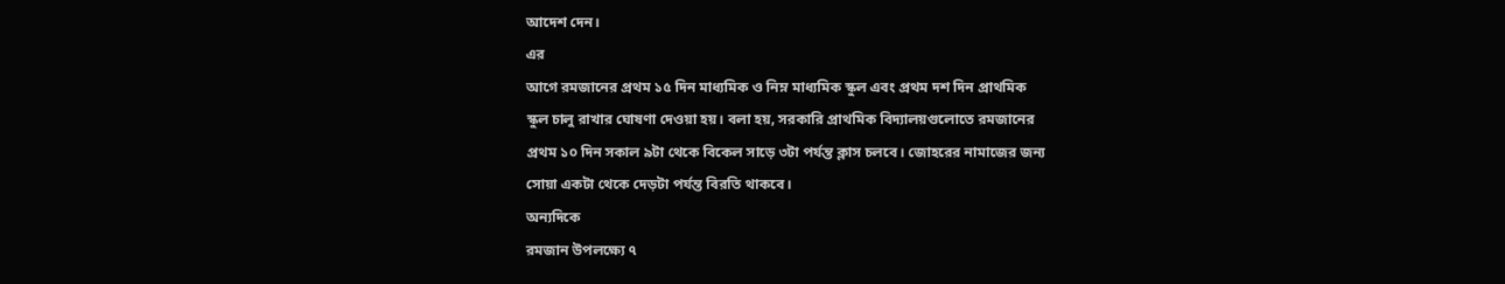আদেশ দেন।
এর
আগে রমজানের প্রথম ১৫ দিন মাধ্যমিক ও নিম্ন মাধ্যমিক স্কুল এবং প্রথম দশ দিন প্রাথমিক
স্কুল চালু রাখার ঘোষণা দেওয়া হয়। বলা হয়, সরকারি প্রাথমিক বিদ্যালয়গুলোতে রমজানের
প্রথম ১০ দিন সকাল ৯টা থেকে বিকেল সাড়ে ৩টা পর্যন্ত ক্লাস চলবে। জোহরের নামাজের জন্য
সোয়া একটা থেকে দেড়টা পর্যন্ত বিরতি থাকবে।
অন্যদিকে
রমজান উপলক্ষ্যে ৭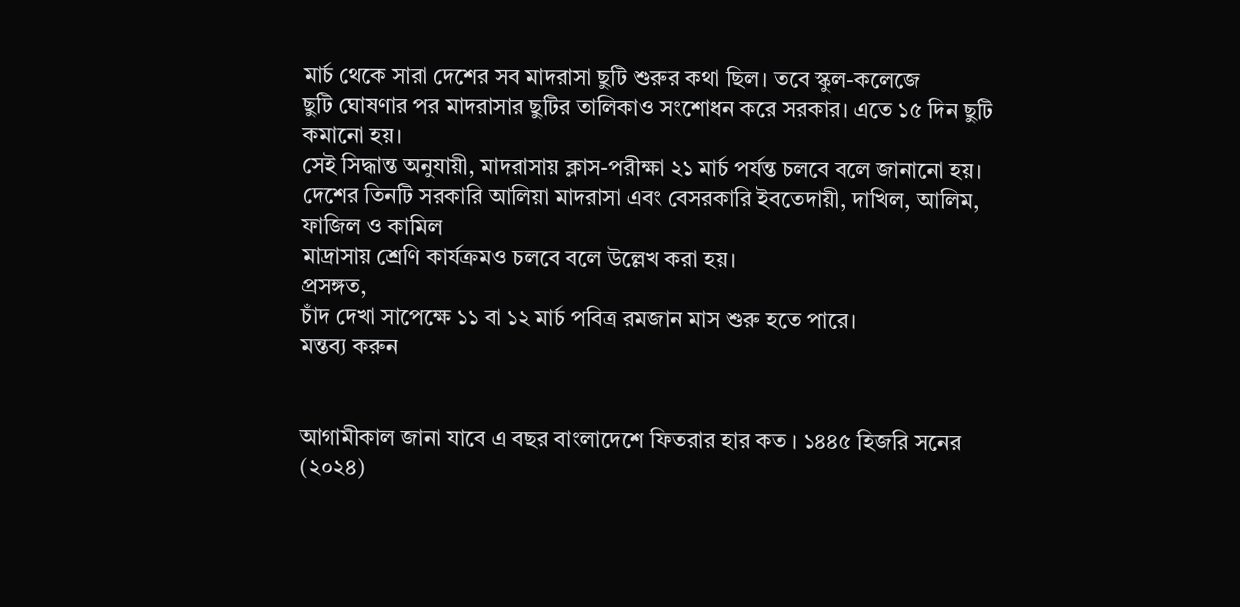মার্চ থেকে সারা দেশের সব মাদরাসা ছুটি শুরুর কথা ছিল। তবে স্কুল-কলেজে
ছুটি ঘোষণার পর মাদরাসার ছুটির তালিকাও সংশোধন করে সরকার। এতে ১৫ দিন ছুটি কমানো হয়।
সেই সিদ্ধান্ত অনুযায়ী, মাদরাসায় ক্লাস-পরীক্ষা ২১ মার্চ পর্যন্ত চলবে বলে জানানো হয়।
দেশের তিনটি সরকারি আলিয়া মাদরাসা এবং বেসরকারি ইবতেদায়ী, দাখিল, আলিম, ফাজিল ও কামিল
মাদ্রাসায় শ্রেণি কার্যক্রমও চলবে বলে উল্লেখ করা হয়।
প্রসঙ্গত,
চাঁদ দেখা সাপেক্ষে ১১ বা ১২ মার্চ পবিত্র রমজান মাস শুরু হতে পারে।
মন্তব্য করুন


আগামীকাল জানা যাবে এ বছর বাংলাদেশে ফিতরার হার কত । ১৪৪৫ হিজরি সনের (২০২৪)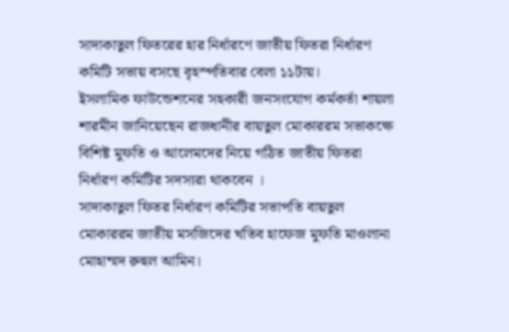সাদাকাতুল ফিতরের হার নির্ধারণে জাতীয় ফিতরা নির্ধারণ কমিটি সভায় বসছে বৃহস্পতিবার বেলা ১১টায়।
ইসলামিক ফাউন্ডেশনের সহকারী জনসংযোগ কর্মকর্তা শায়লা শারমীন জানিয়েছেন রাজধানীর বায়তুল মোকাররম সভাকক্ষে বিশিষ্ট মুফতি ও আলেমদের নিয়ে গঠিত জাতীয় ফিতরা নির্ধারণ কমিটির সদস্যরা থাকবেন ।
সাদাকাতুল ফিতর নির্ধারণ কমিটির সভাপতি বায়তুল মোকাররম জাতীয় মসজিদের খতিব হাফেজ মুফতি মাওলানা মোহাম্মদ রুহুল আমিন।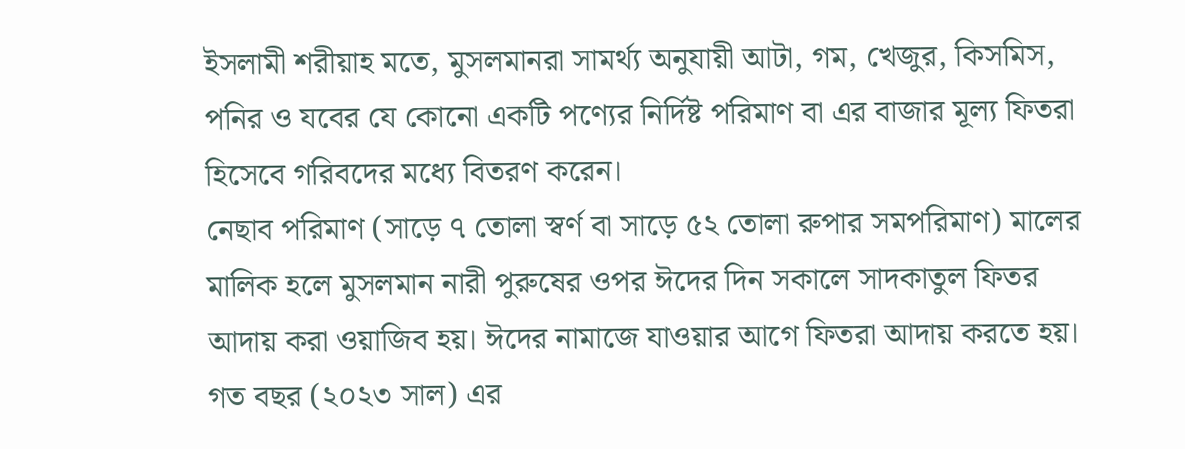ইসলামী শরীয়াহ মতে, মুসলমানরা সামর্থ্য অনুযায়ী আটা, গম, খেজুর, কিসমিস, পনির ও যবের যে কোনো একটি পণ্যের নির্দিষ্ট পরিমাণ বা এর বাজার মূল্য ফিতরা হিসেবে গরিবদের মধ্যে বিতরণ করেন।
নেছাব পরিমাণ (সাড়ে ৭ তোলা স্বর্ণ বা সাড়ে ৫২ তোলা রুপার সমপরিমাণ) মালের মালিক হলে মুসলমান নারী পুরুষের ওপর ঈদের দিন সকালে সাদকাতুল ফিতর আদায় করা ওয়াজিব হয়। ঈদের নামাজে যাওয়ার আগে ফিতরা আদায় করতে হয়।
গত বছর (২০২৩ সাল) এর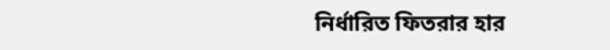নির্ধারিত ফিতরার হার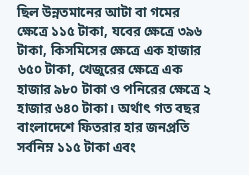ছিল উন্নতমানের আটা বা গমের ক্ষেত্রে ১১৫ টাকা, যবের ক্ষেত্রে ৩৯৬ টাকা, কিসমিসের ক্ষেত্রে এক হাজার ৬৫০ টাকা, খেজুরের ক্ষেত্রে এক হাজার ৯৮০ টাকা ও পনিরের ক্ষেত্রে ২ হাজার ৬৪০ টাকা। অর্থাৎ গত বছর বাংলাদেশে ফিতরার হার জনপ্রতি সর্বনিম্ন ১১৫ টাকা এবং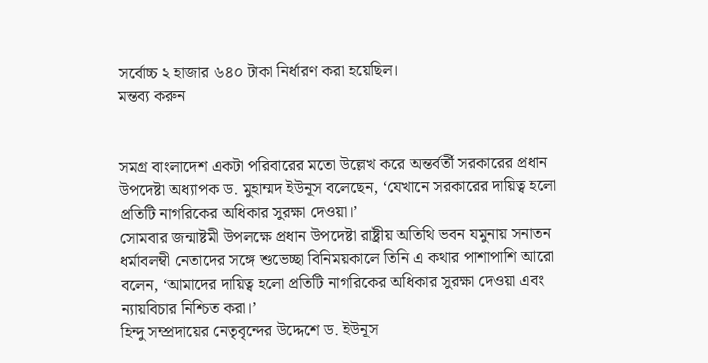সর্বোচ্চ ২ হাজার ৬৪০ টাকা নির্ধারণ করা হয়েছিল।
মন্তব্য করুন


সমগ্র বাংলাদেশ একটা পরিবারের মতো উল্লেখ করে অন্তর্বর্তী সরকারের প্রধান উপদেষ্টা অধ্যাপক ড. মুহাম্মদ ইউনূস বলেছেন, ‘যেখানে সরকারের দায়িত্ব হলো প্রতিটি নাগরিকের অধিকার সুরক্ষা দেওয়া।’
সোমবার জন্মাষ্টমী উপলক্ষে প্রধান উপদেষ্টা রাষ্ট্রীয় অতিথি ভবন যমুনায় সনাতন ধর্মাবলম্বী নেতাদের সঙ্গে শুভেচ্ছা বিনিময়কালে তিনি এ কথার পাশাপাশি আরো বলেন, ‘আমাদের দায়িত্ব হলো প্রতিটি নাগরিকের অধিকার সুরক্ষা দেওয়া এবং ন্যায়বিচার নিশ্চিত করা।’
হিন্দু সম্প্রদায়ের নেতৃবৃন্দের উদ্দেশে ড. ইউনূস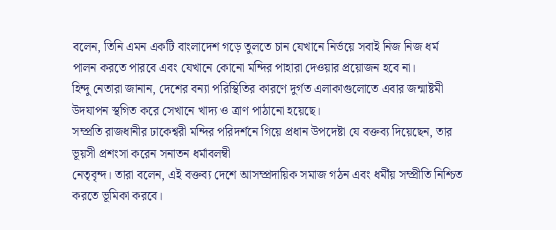বলেন, তিনি এমন একটি বাংলাদেশ গড়ে তুলতে চান যেখানে নির্ভয়ে সবাই নিজ নিজ ধর্ম পালন করতে পারবে এবং যেখানে কোনো মন্দির পাহারা দেওয়ার প্রয়োজন হবে না।
হিন্দু নেতারা জানান, দেশের বন্যা পরিস্থিতির কারণে দুর্গত এলাকাগুলোতে এবার জন্মাষ্টমী উদযাপন স্থগিত করে সেখানে খাদ্য ও ত্রাণ পাঠানো হয়েছে।
সম্প্রতি রাজধানীর ঢাকেশ্বরী মন্দির পরিদর্শনে গিয়ে প্রধান উপদেষ্টা যে বক্তব্য দিয়েছেন, তার ভূয়সী প্রশংসা করেন সনাতন ধর্মাবলম্বী
নেতৃবৃন্দ। তারা বলেন, এই বক্তব্য দেশে আসম্প্রদায়িক সমাজ গঠন এবং ধর্মীয় সম্প্রীতি নিশ্চিত করতে ভূমিকা করবে।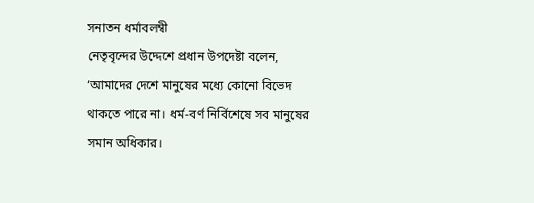সনাতন ধর্মাবলম্বী
নেতৃবৃন্দের উদ্দেশে প্রধান উপদেষ্টা বলেন, ‘আমাদের দেশে মানুষের মধ্যে কোনো বিভেদ থাকতে পারে না। ধর্ম-বর্ণ নির্বিশেষে সব মানুষের সমান অধিকার।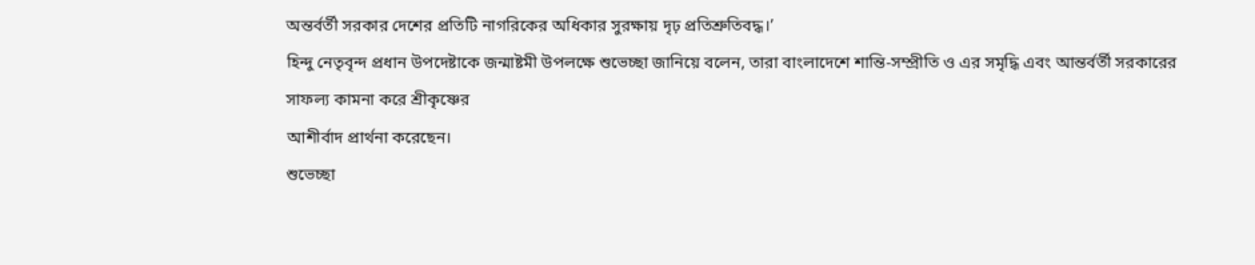অন্তর্বর্তী সরকার দেশের প্রতিটি নাগরিকের অধিকার সুরক্ষায় দৃঢ় প্রতিশ্রুতিবদ্ধ।’
হিন্দু নেতৃবৃন্দ প্রধান উপদেষ্টাকে জন্মাষ্টমী উপলক্ষে শুভেচ্ছা জানিয়ে বলেন, তারা বাংলাদেশে শান্তি-সম্প্রীতি ও এর সমৃদ্ধি এবং আন্তর্বর্তী সরকারের সাফল্য কামনা করে শ্রীকৃষ্ণের
আশীর্বাদ প্রার্থনা করেছেন।
শুভেচ্ছা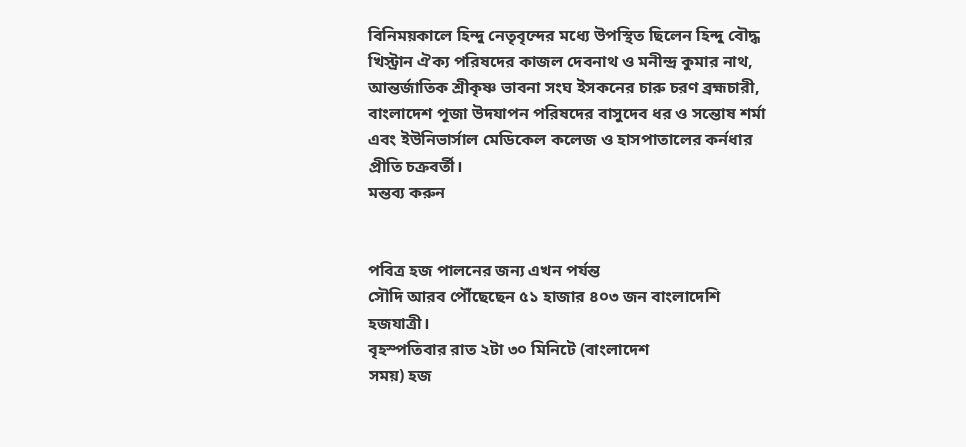বিনিময়কালে হিন্দু নেতৃবৃন্দের মধ্যে উপস্থিত ছিলেন হিন্দু বৌদ্ধ খিস্ট্রান ঐক্য পরিষদের কাজল দেবনাথ ও মনীন্দ্র কুমার নাথ, আন্তর্জাতিক শ্রীকৃষ্ণ ভাবনা সংঘ ইসকনের চারু চরণ ব্রহ্মচারী, বাংলাদেশ পূজা উদযাপন পরিষদের বাসুদেব ধর ও সন্তোষ শর্মা এবং ইউনিভার্সাল মেডিকেল কলেজ ও হাসপাতালের কর্নধার প্রীতি চক্রবর্তী।
মন্তব্য করুন


পবিত্র হজ পালনের জন্য এখন পর্যন্ত
সৌদি আরব পৌঁছেছেন ৫১ হাজার ৪০৩ জন বাংলাদেশি হজযাত্রী।
বৃহস্পতিবার রাত ২টা ৩০ মিনিটে (বাংলাদেশ
সময়) হজ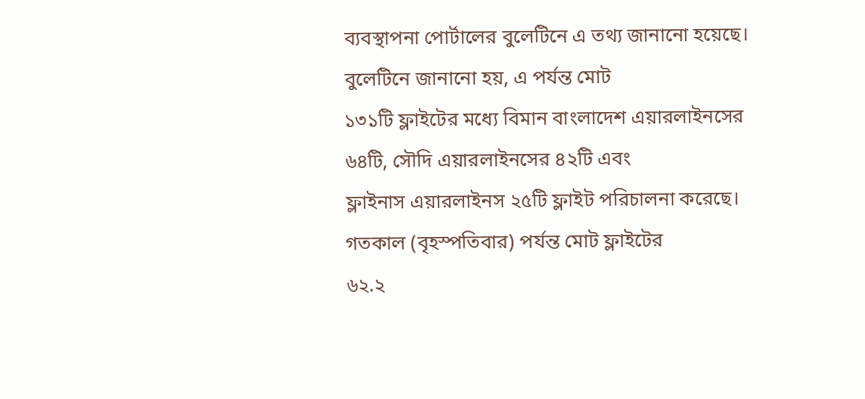ব্যবস্থাপনা পোর্টালের বুলেটিনে এ তথ্য জানানো হয়েছে।
বুলেটিনে জানানো হয়, এ পর্যন্ত মোট
১৩১টি ফ্লাইটের মধ্যে বিমান বাংলাদেশ এয়ারলাইনসের ৬৪টি, সৌদি এয়ারলাইনসের ৪২টি এবং
ফ্লাইনাস এয়ারলাইনস ২৫টি ফ্লাইট পরিচালনা করেছে। গতকাল (বৃহস্পতিবার) পর্যন্ত মোট ফ্লাইটের
৬২.২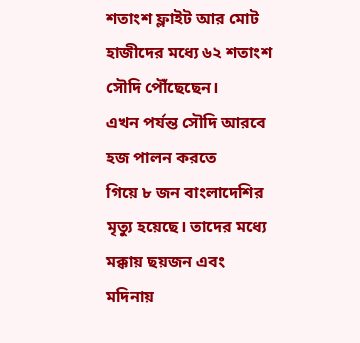শতাংশ ফ্লাইট আর মোট হাজীদের মধ্যে ৬২ শতাংশ সৌদি পৌঁছেছেন।
এখন পর্যন্ত সৌদি আরবে হজ পালন করতে
গিয়ে ৮ জন বাংলাদেশির মৃত্যু হয়েছে। তাদের মধ্যে মক্কায় ছয়জন এবং মদিনায়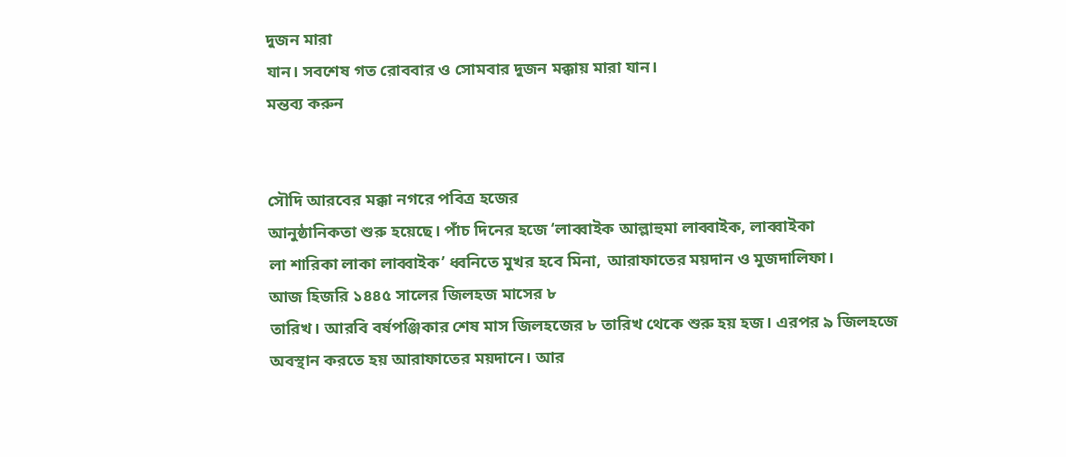দুজন মারা
যান। সবশেষ গত রোববার ও সোমবার দুজন মক্কায় মারা যান।
মন্তব্য করুন


সৌদি আরবের মক্কা নগরে পবিত্র হজের
আনুষ্ঠানিকতা শুরু হয়েছে। পাঁচ দিনের হজে ‘লাব্বাইক আল্লাহুমা লাব্বাইক, লাব্বাইকা
লা শারিকা লাকা লাব্বাইক’ ধ্বনিতে মুখর হবে মিনা, আরাফাতের ময়দান ও মুজদালিফা।
আজ হিজরি ১৪৪৫ সালের জিলহজ মাসের ৮
তারিখ। আরবি বর্ষপঞ্জিকার শেষ মাস জিলহজের ৮ তারিখ থেকে শুরু হয় হজ। এরপর ৯ জিলহজে
অবস্থান করতে হয় আরাফাতের ময়দানে। আর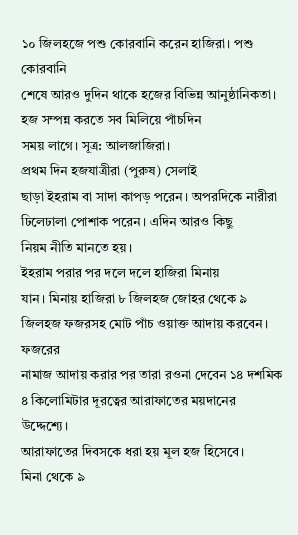১০ জিলহজে পশু কোরবানি করেন হাজিরা। পশু কোরবানি
শেষে আরও দুদিন থাকে হজের বিভিন্ন আনুষ্ঠানিকতা। হজ সম্পন্ন করতে সব মিলিয়ে পাঁচদিন
সময় লাগে। সূত্র: আলজাজিরা।
প্রথম দিন হজযাত্রীরা (পুরুষ) সেলাই
ছাড়া ইহরাম বা সাদা কাপড় পরেন। অপরদিকে নারীরা ঢিলেঢালা পোশাক পরেন। এদিন আরও কিছু
নিয়ম নীতি মানতে হয়।
ইহরাম পরার পর দলে দলে হাজিরা মিনায়
যান। মিনায় হাজিরা ৮ জিলহজ জোহর থেকে ৯ জিলহজ ফজরসহ মোট পাঁচ ওয়াক্ত আদায় করবেন। ফজরের
নামাজ আদায় করার পর তারা রওনা দেবেন ১৪ দশমিক ৪ কিলোমিটার দূরত্বের আরাফাতের ময়দানের
উদ্দেশ্যে।
আরাফাতের দিবসকে ধরা হয় মূল হজ হিসেবে।
মিনা থেকে ৯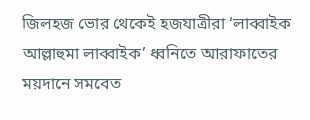জিলহজ ভোর থেকেই হজযাত্রীরা ‘লাব্বাইক আল্লাহুমা লাব্বাইক’ ধ্বনিতে আরাফাতের
ময়দানে সমবেত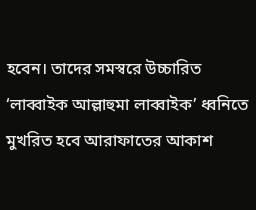হবেন। তাদের সমস্বরে উচ্চারিত ‘লাব্বাইক আল্লাহুমা লাব্বাইক’ ধ্বনিতে
মুখরিত হবে আরাফাতের আকাশ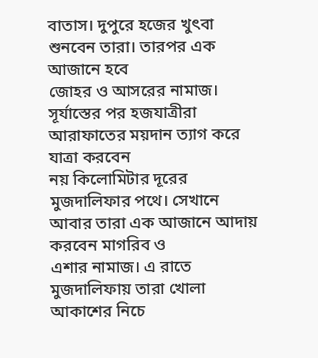বাতাস। দুপুরে হজের খুৎবা শুনবেন তারা। তারপর এক আজানে হবে
জোহর ও আসরের নামাজ। সূর্যাস্তের পর হজযাত্রীরা আরাফাতের ময়দান ত্যাগ করে যাত্রা করবেন
নয় কিলোমিটার দূরের মুজদালিফার পথে। সেখানে আবার তারা এক আজানে আদায় করবেন মাগরিব ও
এশার নামাজ। এ রাতে মুজদালিফায় তারা খোলা আকাশের নিচে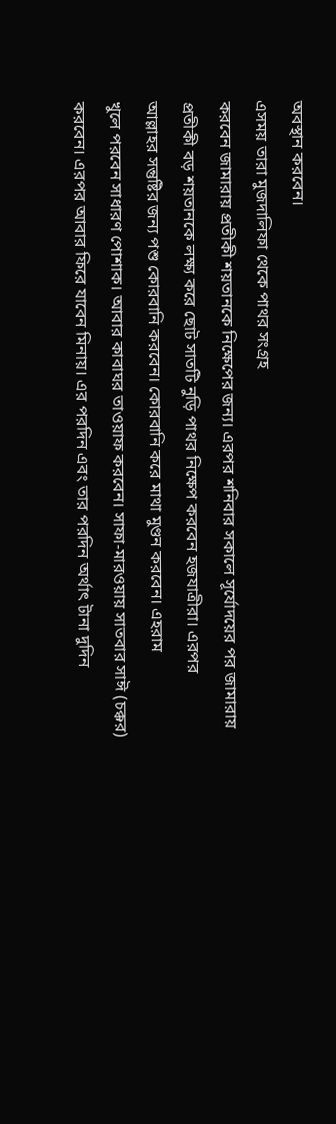অবস্থান করবেন।
এসময় তারা মুজদালিফা থেকে পাথর সংগ্রহ
করবেন জামারায় প্রতীকী শয়তানকে নিক্ষেপের জন্য। এরপর শনিবার সকালে সূর্যোদয়ের পর জামারায়
প্রতীকী বড় শয়তানকে লক্ষ্য করে ছোট সাতটি নুড়ি পাথর নিক্ষেপ করবেন হজযাত্রীরা। এরপর
আল্লাহর সন্তুষ্টির জন্য পশু কোরবানি করবেন। কোরবানি করে মাথা মুণ্ডন করবেন। এহরাম
খুলে পরবেন সাধারণ পোশাক। আবার কাবাঘর তাওয়াফ করবেন। সাফা-মারওয়ায় সাতবার সাঈ (চক্কর)
করবেন। এরপর আবার ফিরে যাবেন মিনায়। এর পরদিন এবং তার পরদিন অর্থাৎ টানা দুদিন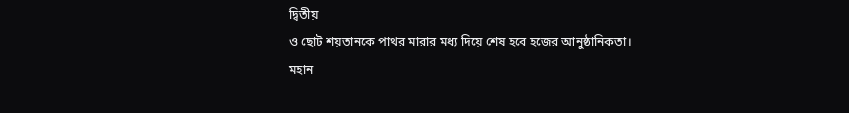দ্বিতীয়
ও ছোট শয়তানকে পাথর মারার মধ্য দিয়ে শেষ হবে হজের আনুষ্ঠানিকতা।
মহান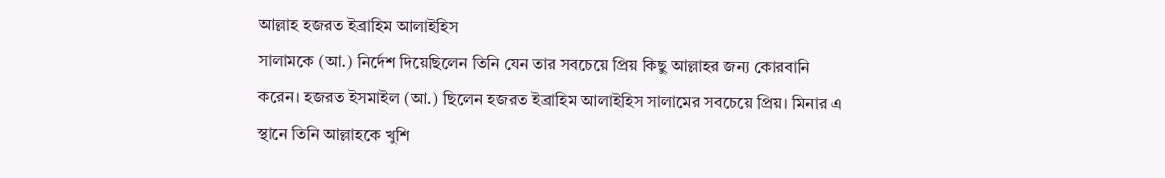আল্লাহ হজরত ইব্রাহিম আলাইহিস
সালামকে (আ.) নির্দেশ দিয়েছিলেন তিনি যেন তার সবচেয়ে প্রিয় কিছু আল্লাহর জন্য কোরবানি
করেন। হজরত ইসমাইল (আ.) ছিলেন হজরত ইব্রাহিম আলাইহিস সালামের সবচেয়ে প্রিয়। মিনার এ
স্থানে তিনি আল্লাহকে খুশি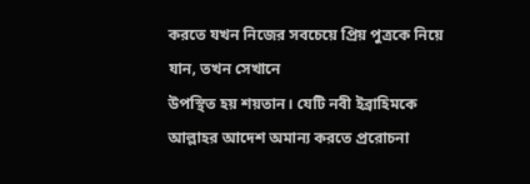করতে যখন নিজের সবচেয়ে প্রিয় পুত্রকে নিয়ে যান, তখন সেখানে
উপস্থিত হয় শয়তান। যেটি নবী ইব্রাহিমকে আল্লাহর আদেশ অমান্য করতে প্ররোচনা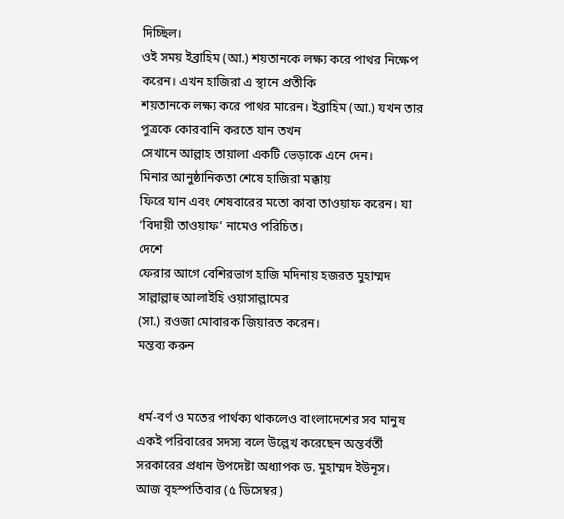দিচ্ছিল।
ওই সময় ইব্রাহিম (আ.) শয়তানকে লক্ষ্য করে পাথর নিক্ষেপ করেন। এখন হাজিরা এ স্থানে প্রতীকি
শয়তানকে লক্ষ্য করে পাথর মারেন। ইব্রাহিম (আ.) যখন তার পুত্রকে কোরবানি করতে যান তখন
সেখানে আল্লাহ তায়ালা একটি ভেড়াকে এনে দেন।
মিনার আনুষ্ঠানিকতা শেষে হাজিরা মক্কায়
ফিরে যান এবং শেষবারের মতো কাবা তাওয়াফ করেন। যা ‘বিদায়ী তাওয়াফ’ নামেও পরিচিত।
দেশে
ফেরার আগে বেশিরভাগ হাজি মদিনায় হজরত মুহাম্মদ সাল্লাল্লাহু আলাইহি ওয়াসাল্লামের
(সা.) রওজা মোবারক জিয়ারত করেন।
মন্তব্য করুন


ধর্ম-বর্ণ ও মতের পার্থক্য থাকলেও বাংলাদেশের সব মানুষ একই পরিবারের সদস্য বলে উল্লেখ করেছেন অন্তর্বর্তী সরকারের প্রধান উপদেষ্টা অধ্যাপক ড. মুহাম্মদ ইউনূস।
আজ বৃহস্পতিবার (৫ ডিসেম্বর)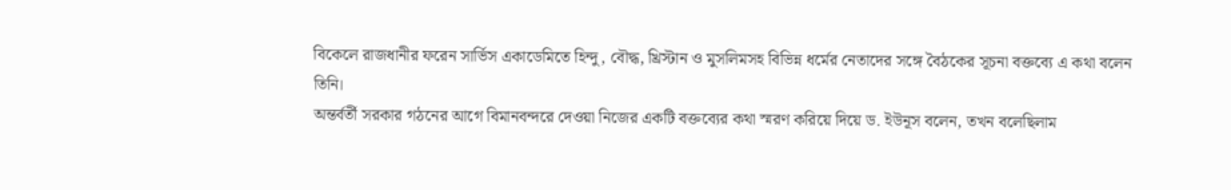বিকেলে রাজধানীর ফরেন সার্ভিস একাডেমিতে হিন্দু, বৌদ্ধ, খ্রিস্টান ও মুসলিমসহ বিভিন্ন ধর্মের নেতাদের সঙ্গে বৈঠকের সূচনা বক্তব্যে এ কথা বলেন তিনি।
অন্তর্বর্তী সরকার গঠনের আগে বিমানবন্দরে দেওয়া নিজের একটি বক্তব্যের কথা স্মরণ করিয়ে দিয়ে ড. ইউনূস বলেন, তখন বলেছিলাম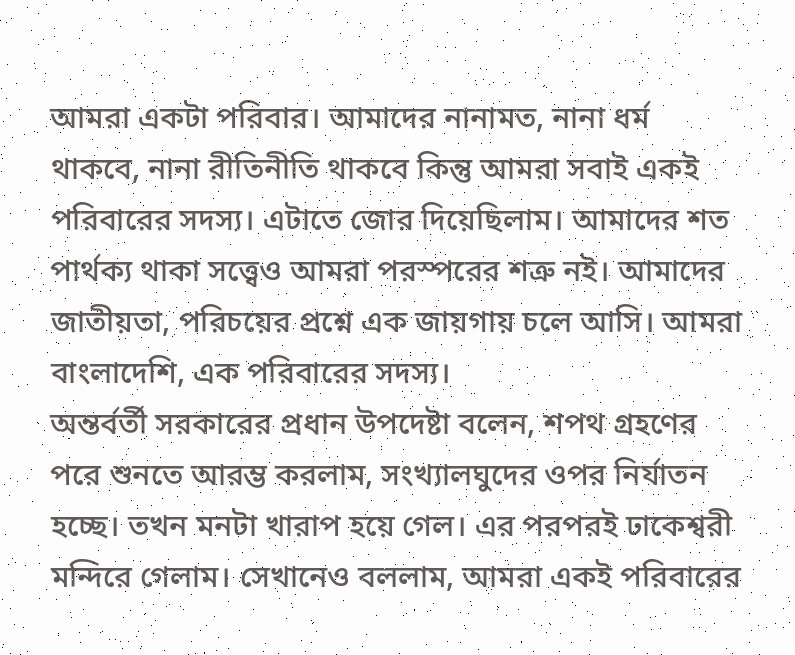আমরা একটা পরিবার। আমাদের নানামত, নানা ধর্ম থাকবে, নানা রীতিনীতি থাকবে কিন্তু আমরা সবাই একই পরিবারের সদস্য। এটাতে জোর দিয়েছিলাম। আমাদের শত পার্থক্য থাকা সত্ত্বেও আমরা পরস্পরের শত্রু নই। আমাদের জাতীয়তা, পরিচয়ের প্রশ্নে এক জায়গায় চলে আসি। আমরা বাংলাদেশি, এক পরিবারের সদস্য।
অন্তর্বর্তী সরকারের প্রধান উপদেষ্টা বলেন, শপথ গ্রহণের পরে শুনতে আরম্ভ করলাম, সংখ্যালঘুদের ওপর নির্যাতন হচ্ছে। তখন মনটা খারাপ হয়ে গেল। এর পরপরই ঢাকেশ্বরী মন্দিরে গেলাম। সেখানেও বললাম, আমরা একই পরিবারের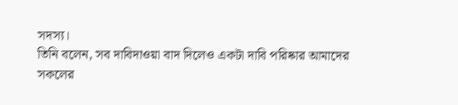সদস্য।
তিনি বলেন, সব দাবিদাওয়া বাদ দিলেও একটা দাবি পরিষ্কার আমাদের সকলের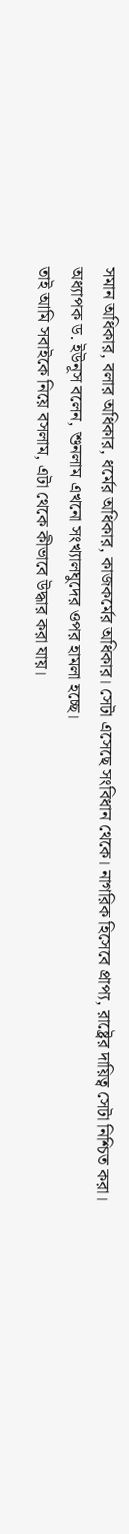সমান অধিকার, বলার অধিকার, ধর্মের অধিকার, কাজকর্মের অধিকার। সেটা এসেছে সংবিধান থেকে। নাগরিক হিসেবে প্রাপ্য, রাষ্ট্রের দায়িত্ব সেটা নিশ্চিত করা।
অধ্যাপক ড. ইউনূস বলেন, শুনলাম এখনো সংখ্যালঘুদের ওপর হামলা হচ্ছে।
তাই আমি সবাইকে নিয়ে বসলাম, এটা থেকে কীভাবে উদ্ধার করা যায়।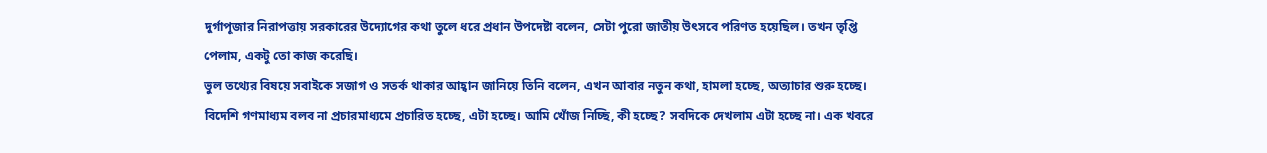দুর্গাপূজার নিরাপত্তায় সরকারের উদ্যোগের কথা তুলে ধরে প্রধান উপদেষ্টা বলেন, সেটা পুরো জাতীয় উৎসবে পরিণত হয়েছিল। তখন তৃপ্তি পেলাম, একটু তো কাজ করেছি।
ভুল তথ্যের বিষয়ে সবাইকে সজাগ ও সতর্ক থাকার আহ্বান জানিয়ে তিনি বলেন, এখন আবার নতুন কথা, হামলা হচ্ছে, অত্যাচার শুরু হচ্ছে। বিদেশি গণমাধ্যম বলব না প্রচারমাধ্যমে প্রচারিত হচ্ছে, এটা হচ্ছে। আমি খোঁজ নিচ্ছি, কী হচ্ছে? সবদিকে দেখলাম এটা হচ্ছে না। এক খবরে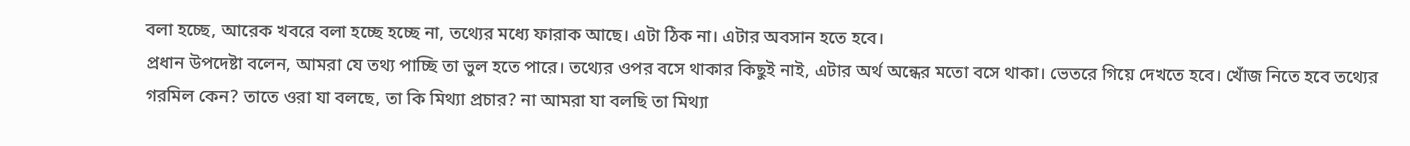বলা হচ্ছে, আরেক খবরে বলা হচ্ছে হচ্ছে না, তথ্যের মধ্যে ফারাক আছে। এটা ঠিক না। এটার অবসান হতে হবে।
প্রধান উপদেষ্টা বলেন, আমরা যে তথ্য পাচ্ছি তা ভুল হতে পারে। তথ্যের ওপর বসে থাকার কিছুই নাই, এটার অর্থ অন্ধের মতো বসে থাকা। ভেতরে গিয়ে দেখতে হবে। খোঁজ নিতে হবে তথ্যের গরমিল কেন? তাতে ওরা যা বলছে, তা কি মিথ্যা প্রচার? না আমরা যা বলছি তা মিথ্যা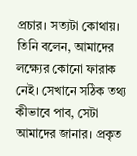প্রচার। সত্যটা কোথায়।
তিনি বলেন, আমাদের লক্ষ্যের কোনো ফারাক নেই। সেখানে সঠিক তথ্য কীভাবে পাব, সেটা আমাদের জানার। প্রকৃত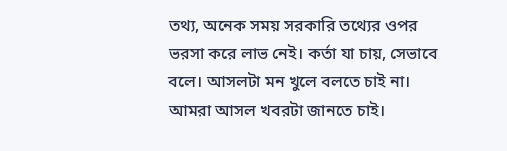তথ্য, অনেক সময় সরকারি তথ্যের ওপর ভরসা করে লাভ নেই। কর্তা যা চায়, সেভাবে বলে। আসলটা মন খুলে বলতে চাই না। আমরা আসল খবরটা জানতে চাই।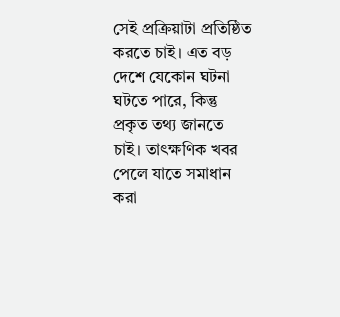সেই প্রক্রিয়াটা প্রতিষ্ঠিত করতে চাই। এত বড় দেশে যেকোন ঘটনা ঘটতে পারে, কিন্তু প্রকৃত তথ্য জানতে চাই। তাৎক্ষণিক খবর পেলে যাতে সমাধান করা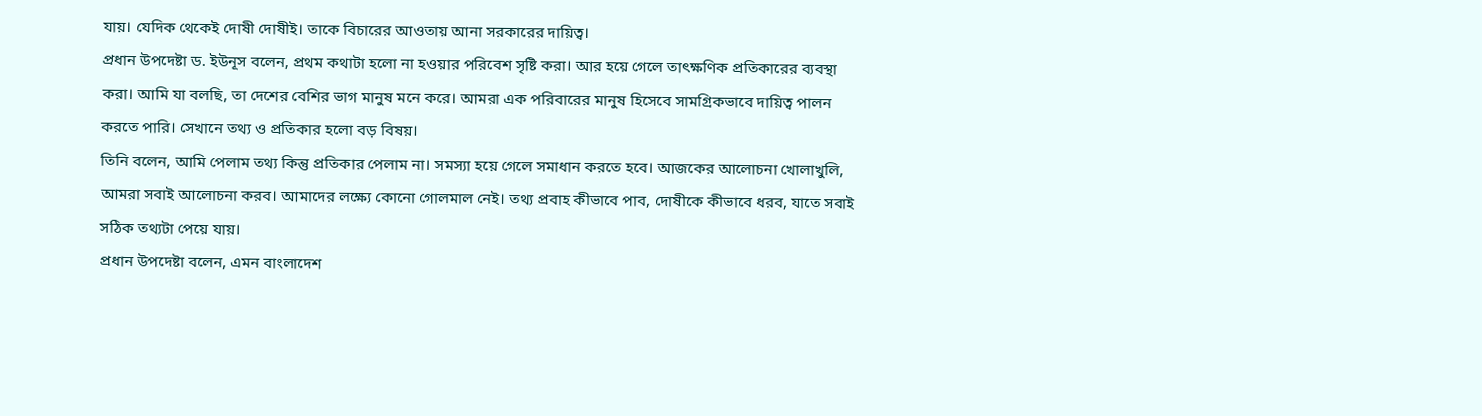যায়। যেদিক থেকেই দোষী দোষীই। তাকে বিচারের আওতায় আনা সরকারের দায়িত্ব।
প্রধান উপদেষ্টা ড. ইউনূস বলেন, প্রথম কথাটা হলো না হওয়ার পরিবেশ সৃষ্টি করা। আর হয়ে গেলে তাৎক্ষণিক প্রতিকারের ব্যবস্থা করা। আমি যা বলছি, তা দেশের বেশির ভাগ মানুষ মনে করে। আমরা এক পরিবারের মানুষ হিসেবে সামগ্রিকভাবে দায়িত্ব পালন করতে পারি। সেখানে তথ্য ও প্রতিকার হলো বড় বিষয়।
তিনি বলেন, আমি পেলাম তথ্য কিন্তু প্রতিকার পেলাম না। সমস্যা হয়ে গেলে সমাধান করতে হবে। আজকের আলোচনা খোলাখুলি, আমরা সবাই আলোচনা করব। আমাদের লক্ষ্যে কোনো গোলমাল নেই। তথ্য প্রবাহ কীভাবে পাব, দোষীকে কীভাবে ধরব, যাতে সবাই সঠিক তথ্যটা পেয়ে যায়।
প্রধান উপদেষ্টা বলেন, এমন বাংলাদেশ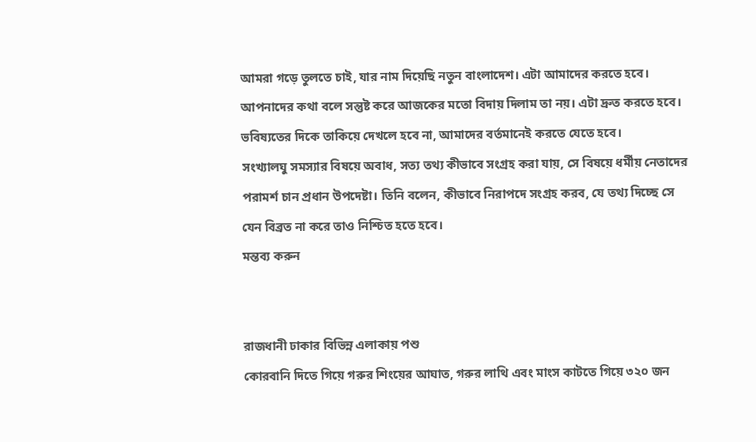আমরা গড়ে তুলতে চাই, যার নাম দিয়েছি নতুন বাংলাদেশ। এটা আমাদের করতে হবে। আপনাদের কথা বলে সন্তুষ্ট করে আজকের মতো বিদায় দিলাম তা নয়। এটা দ্রুত করতে হবে। ভবিষ্যতের দিকে তাকিয়ে দেখলে হবে না, আমাদের বর্তমানেই করতে যেতে হবে।
সংখ্যালঘু সমস্যার বিষয়ে অবাধ, সত্য তথ্য কীভাবে সংগ্রহ করা যায়, সে বিষয়ে ধর্মীয় নেতাদের পরামর্শ চান প্রধান উপদেষ্টা। তিনি বলেন, কীভাবে নিরাপদে সংগ্রহ করব, যে তথ্য দিচ্ছে সে যেন বিব্রত না করে তাও নিশ্চিত হতে হবে।
মন্তব্য করুন


রাজধানী ঢাকার বিভিন্ন এলাকায় পশু
কোরবানি দিতে গিয়ে গরুর শিংয়ের আঘাত, গরুর লাথি এবং মাংস কাটতে গিয়ে ৩২০ জন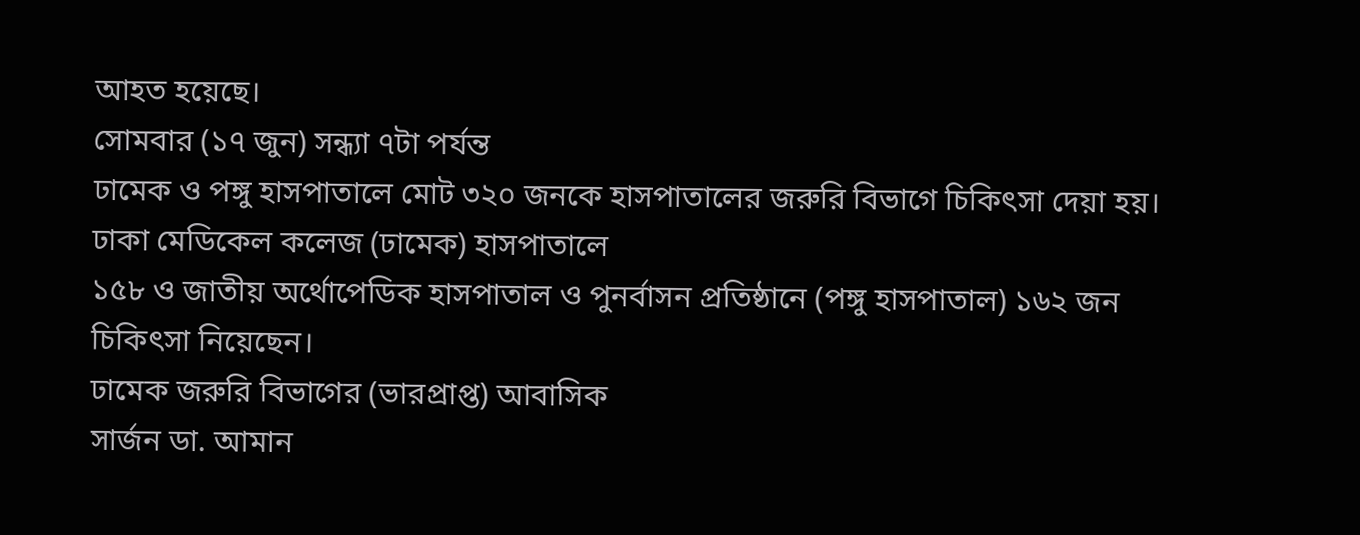আহত হয়েছে।
সোমবার (১৭ জুন) সন্ধ্যা ৭টা পর্যন্ত
ঢামেক ও পঙ্গু হাসপাতালে মোট ৩২০ জনকে হাসপাতালের জরুরি বিভাগে চিকিৎসা দেয়া হয়।
ঢাকা মেডিকেল কলেজ (ঢামেক) হাসপাতালে
১৫৮ ও জাতীয় অর্থোপেডিক হাসপাতাল ও পুনর্বাসন প্রতিষ্ঠানে (পঙ্গু হাসপাতাল) ১৬২ জন
চিকিৎসা নিয়েছেন।
ঢামেক জরুরি বিভাগের (ভারপ্রাপ্ত) আবাসিক
সার্জন ডা. আমান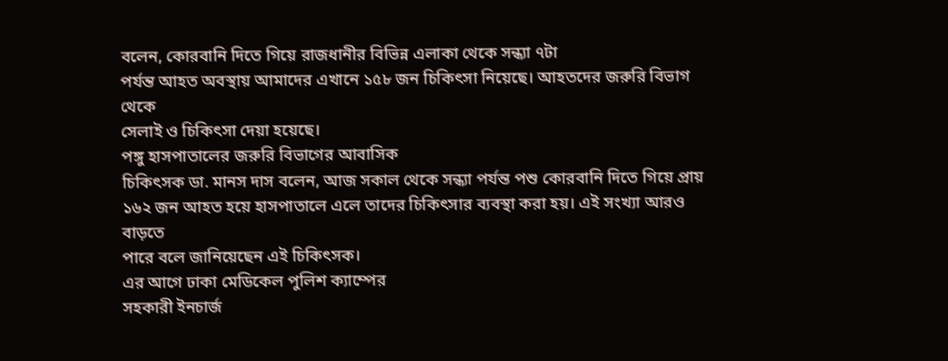বলেন, কোরবানি দিতে গিয়ে রাজধানীর বিভিন্ন এলাকা থেকে সন্ধ্যা ৭টা
পর্যন্ত আহত অবস্থায় আমাদের এখানে ১৫৮ জন চিকিৎসা নিয়েছে। আহতদের জরুরি বিভাগ থেকে
সেলাই ও চিকিৎসা দেয়া হয়েছে।
পঙ্গু হাসপাতালের জরুরি বিভাগের আবাসিক
চিকিৎসক ডা. মানস দাস বলেন, আজ সকাল থেকে সন্ধ্যা পর্যন্ত পশু কোরবানি দিতে গিয়ে প্রায়
১৬২ জন আহত হয়ে হাসপাতালে এলে তাদের চিকিৎসার ব্যবস্থা করা হয়। এই সংখ্যা আরও বাড়তে
পারে বলে জানিয়েছেন এই চিকিৎসক।
এর আগে ঢাকা মেডিকেল পুলিশ ক্যাম্পের
সহকারী ইনচার্জ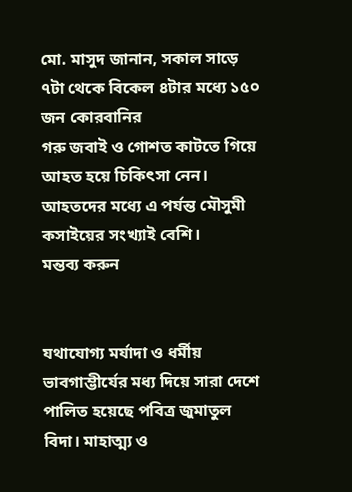মো. মাসুদ জানান, সকাল সাড়ে ৭টা থেকে বিকেল ৪টার মধ্যে ১৫০ জন কোরবানির
গরু জবাই ও গোশত কাটতে গিয়ে আহত হয়ে চিকিৎসা নেন। আহতদের মধ্যে এ পর্যন্ত মৌসুমী
কসাইয়ের সংখ্যাই বেশি।
মন্তব্য করুন


যথাযোগ্য মর্যাদা ও ধর্মীয় ভাবগাম্ভীর্যের মধ্য দিয়ে সারা দেশে পালিত হয়েছে পবিত্র জুমাতুল বিদা। মাহাত্ম্য ও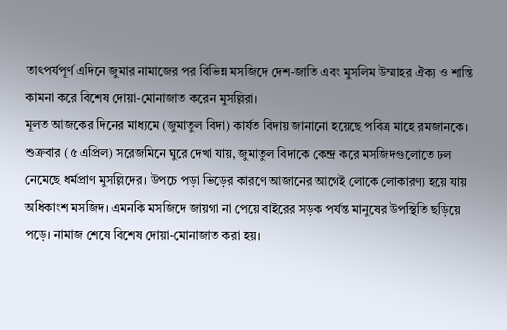তাৎপর্যপূর্ণ এদিনে জুমার নামাজের পর বিভিন্ন মসজিদে দেশ-জাতি এবং মুসলিম উম্মাহর ঐক্য ও শান্তি কামনা করে বিশেষ দোয়া-মোনাজাত করেন মুসল্লিরা।
মূলত আজকের দিনের মাধ্যমে (জুমাতুল বিদা) কার্যত বিদায় জানানো হয়েছে পবিত্র মাহে রমজানকে।
শুক্রবার (৫ এপ্রিল) সরেজমিনে ঘুরে দেখা যায়, জুমাতুল বিদাকে কেন্দ্র করে মসজিদগুলোতে ঢল নেমেছে ধর্মপ্রাণ মুসল্লিদের। উপচে পড়া ভিড়ের কারণে আজানের আগেই লোকে লোকারণ্য হয়ে যায় অধিকাংশ মসজিদ। এমনকি মসজিদে জায়গা না পেয়ে বাইরের সড়ক পর্যন্ত মানুষের উপস্থিতি ছড়িয়ে পড়ে। নামাজ শেষে বিশেষ দোয়া-মোনাজাত করা হয়।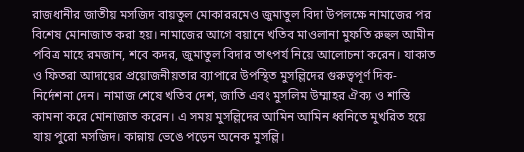রাজধানীর জাতীয় মসজিদ বায়তুল মোকাররমেও জুমাতুল বিদা উপলক্ষে নামাজের পর বিশেষ মোনাজাত করা হয়। নামাজের আগে বয়ানে খতিব মাওলানা মুফতি রুহুল আমীন পবিত্র মাহে রমজান, শবে কদর, জুমাতুল বিদার তাৎপর্য নিয়ে আলোচনা করেন। যাকাত ও ফিতরা আদায়ের প্রয়োজনীয়তার ব্যাপারে উপস্থিত মুসল্লিদের গুরুত্বপূর্ণ দিক-নির্দেশনা দেন। নামাজ শেষে খতিব দেশ, জাতি এবং মুসলিম উম্মাহর ঐক্য ও শান্তি কামনা করে মোনাজাত করেন। এ সময় মুসল্লিদের আমিন আমিন ধ্বনিতে মুখরিত হয়ে যায় পুরো মসজিদ। কান্নায় ভেঙে পড়েন অনেক মুসল্লি।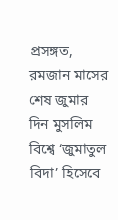প্রসঙ্গত, রমজান মাসের শেষ জুমার দিন মুসলিম বিশ্বে ‘জুমাতুল বিদা’ হিসেবে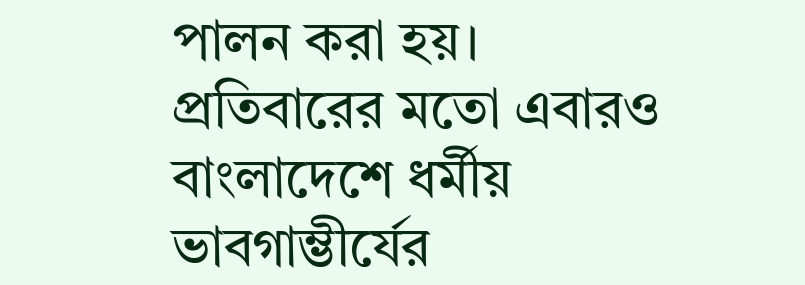পালন করা হয়। প্রতিবারের মতো এবারও বাংলাদেশে ধর্মীয় ভাবগাম্ভীর্যের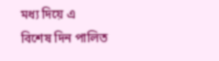মধ্য দিয়ে এ বিশেষ দিন পালিত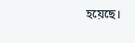হয়েছে।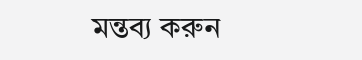মন্তব্য করুন